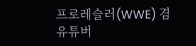프로레슬러(WWE) 겸 유튜버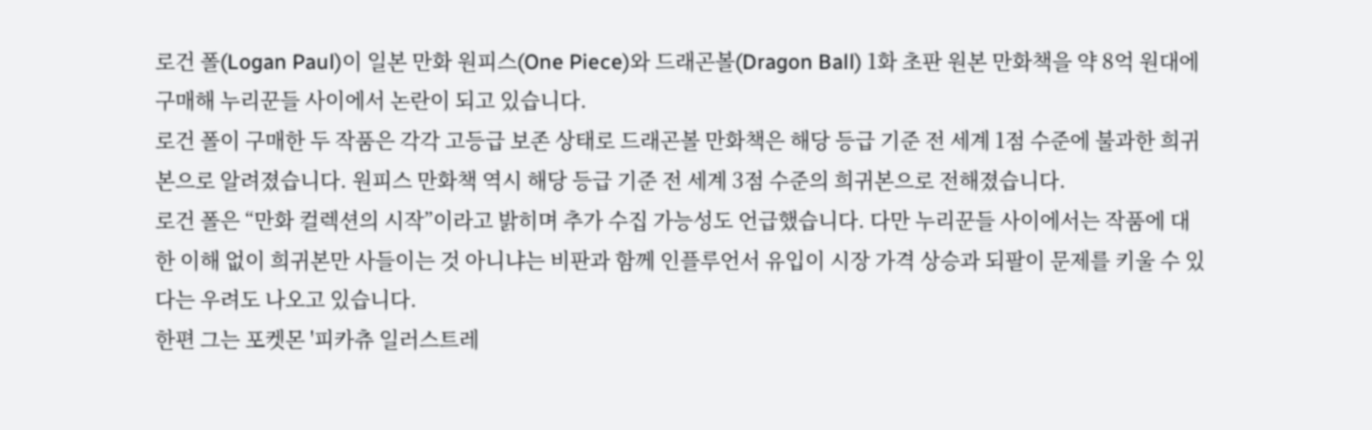로건 폴(Logan Paul)이 일본 만화 원피스(One Piece)와 드래곤볼(Dragon Ball) 1화 초판 원본 만화책을 약 8억 원대에 구매해 누리꾼들 사이에서 논란이 되고 있습니다.
로건 폴이 구매한 두 작품은 각각 고등급 보존 상태로 드래곤볼 만화책은 해당 등급 기준 전 세계 1점 수준에 불과한 희귀본으로 알려졌습니다. 원피스 만화책 역시 해당 등급 기준 전 세계 3점 수준의 희귀본으로 전해졌습니다.
로건 폴은 “만화 컬렉션의 시작”이라고 밝히며 추가 수집 가능성도 언급했습니다. 다만 누리꾼들 사이에서는 작품에 대한 이해 없이 희귀본만 사들이는 것 아니냐는 비판과 함께 인플루언서 유입이 시장 가격 상승과 되팔이 문제를 키울 수 있다는 우려도 나오고 있습니다.
한편 그는 포켓몬 '피카츄 일러스트레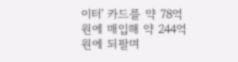이터' 카드를 약 78억 원에 매입해 약 244억 원에 되팔며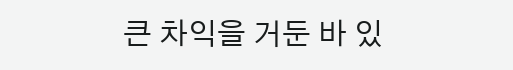큰 차익을 거둔 바 있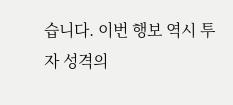습니다. 이번 행보 역시 투자 성격의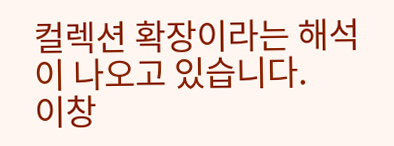컬렉션 확장이라는 해석이 나오고 있습니다.
이창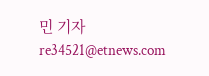민 기자 re34521@etnews.com